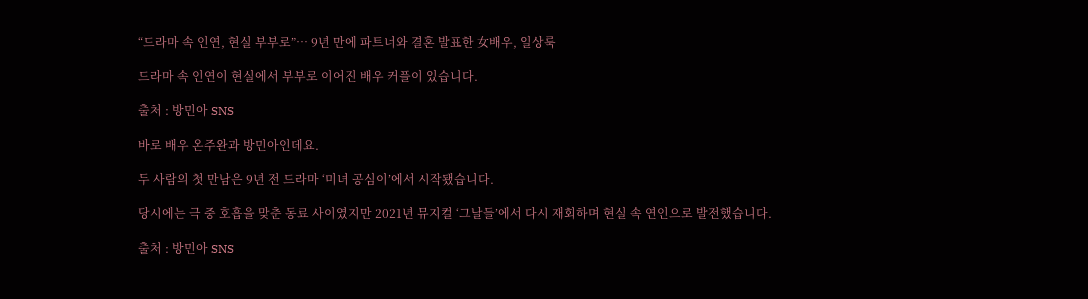“드라마 속 인연, 현실 부부로”… 9년 만에 파트너와 결혼 발표한 女배우, 일상룩

드라마 속 인연이 현실에서 부부로 이어진 배우 커플이 있습니다.

출처 : 방민아 SNS

바로 배우 온주완과 방민아인데요.

두 사람의 첫 만남은 9년 전 드라마 ‘미녀 공심이’에서 시작됐습니다.

당시에는 극 중 호흡을 맞춘 동료 사이였지만 2021년 뮤지컬 ‘그날들’에서 다시 재회하며 현실 속 연인으로 발전했습니다.

출처 : 방민아 SNS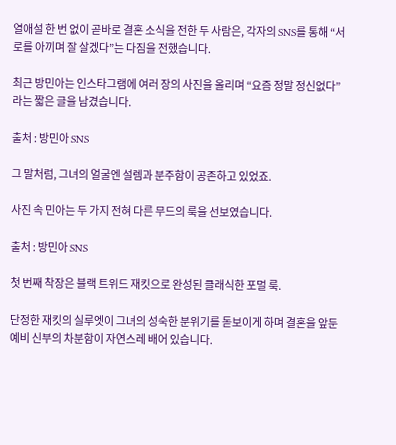열애설 한 번 없이 곧바로 결혼 소식을 전한 두 사람은, 각자의 SNS를 통해 “서로를 아끼며 잘 살겠다”는 다짐을 전했습니다.

최근 방민아는 인스타그램에 여러 장의 사진을 올리며 “요즘 정말 정신없다”라는 짧은 글을 남겼습니다.

출처 : 방민아 SNS

그 말처럼, 그녀의 얼굴엔 설렘과 분주함이 공존하고 있었죠.

사진 속 민아는 두 가지 전혀 다른 무드의 룩을 선보였습니다.

출처 : 방민아 SNS

첫 번째 착장은 블랙 트위드 재킷으로 완성된 클래식한 포멀 룩.

단정한 재킷의 실루엣이 그녀의 성숙한 분위기를 돋보이게 하며 결혼을 앞둔 예비 신부의 차분함이 자연스레 배어 있습니다.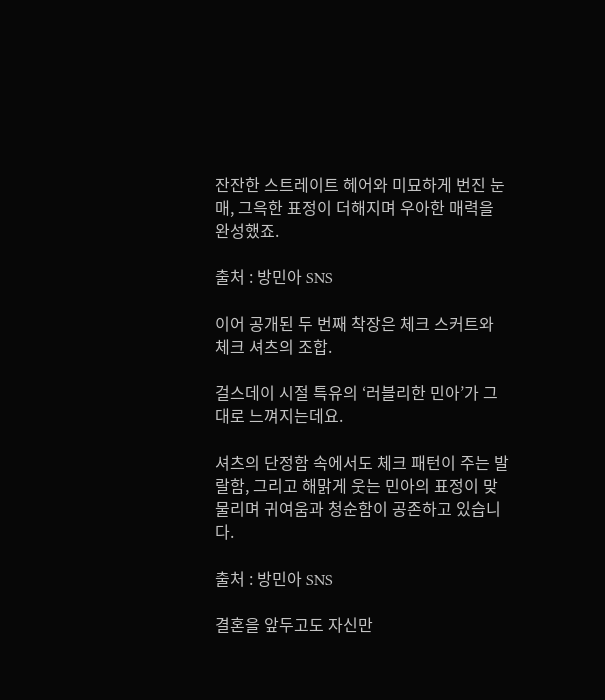잔잔한 스트레이트 헤어와 미묘하게 번진 눈매, 그윽한 표정이 더해지며 우아한 매력을 완성했죠.

출처 : 방민아 SNS

이어 공개된 두 번째 착장은 체크 스커트와 체크 셔츠의 조합.

걸스데이 시절 특유의 ‘러블리한 민아’가 그대로 느껴지는데요.

셔츠의 단정함 속에서도 체크 패턴이 주는 발랄함, 그리고 해맑게 웃는 민아의 표정이 맞물리며 귀여움과 청순함이 공존하고 있습니다.

출처 : 방민아 SNS

결혼을 앞두고도 자신만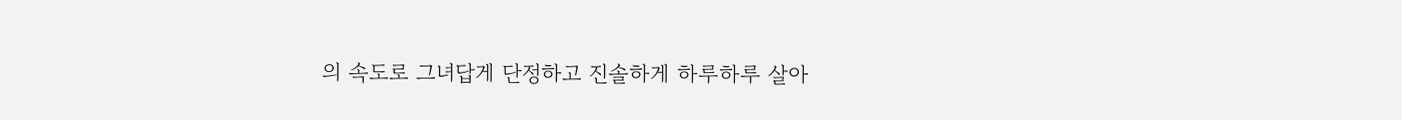의 속도로 그녀답게 단정하고 진솔하게 하루하루 살아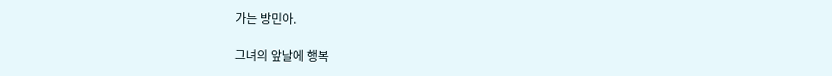가는 방민아.

그녀의 앞날에 행복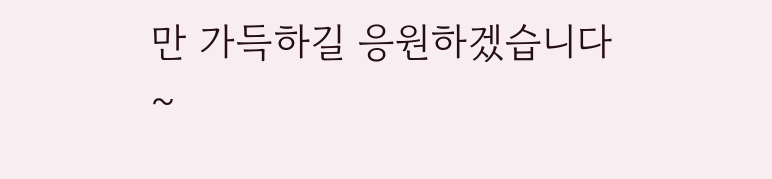만 가득하길 응원하겠습니다~